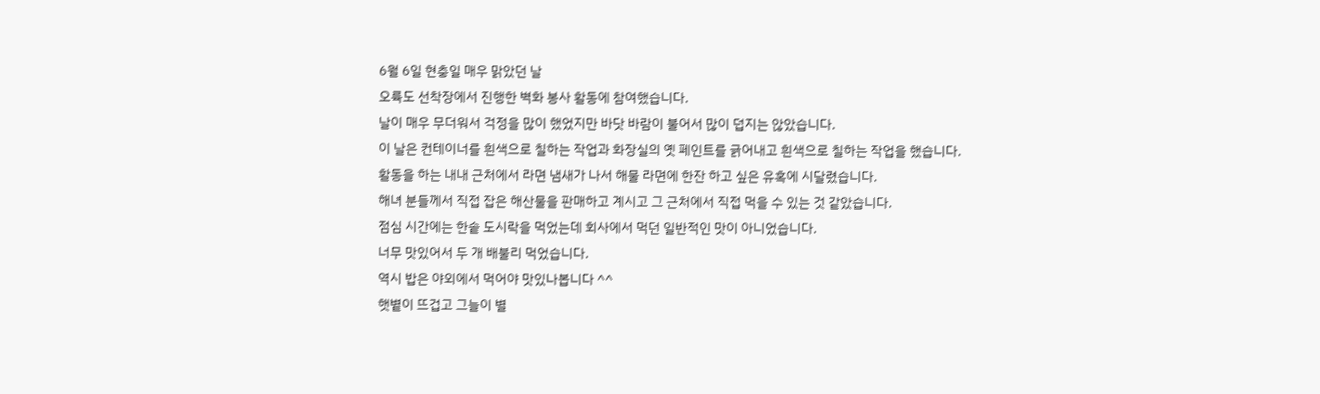6월 6일 현충일 매우 맑았던 날
오륙도 선착장에서 진행한 벽화 봉사 활동에 참여했습니다.
날이 매우 무더워서 걱정을 많이 했었지만 바닷 바람이 불어서 많이 덥지는 않았습니다.
이 날은 컨테이너를 흰색으로 칠하는 작업과 화장실의 옛 페인트를 긁어내고 흰색으로 칠하는 작업을 했습니다.
활동을 하는 내내 근처에서 라면 냄새가 나서 해물 라면에 한잔 하고 싶은 유혹에 시달렸습니다.
해녀 분들께서 직접 잡은 해산물을 판매하고 계시고 그 근처에서 직접 먹을 수 있는 것 같았습니다.
점심 시간에는 한솥 도시락을 먹었는데 회사에서 먹던 일반적인 맛이 아니었습니다.
너무 맛있어서 두 개 배불리 먹었습니다.
역시 밥은 야외에서 먹어야 맛있나봅니다 ^^
햇볕이 뜨겁고 그늘이 별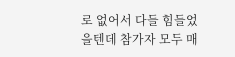로 없어서 다들 힘들었을텐데 참가자 모두 매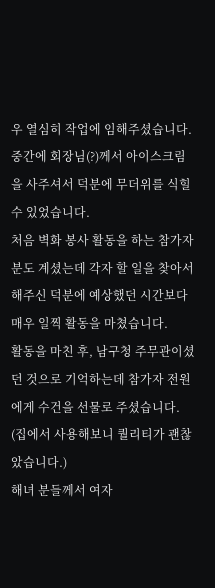우 열심히 작업에 임해주셨습니다.
중간에 회장님(?)께서 아이스크림을 사주셔서 덕분에 무더위를 식힐 수 있었습니다.
처음 벽화 봉사 활동을 하는 참가자 분도 계셨는데 각자 할 일을 찾아서 해주신 덕분에 예상했던 시간보다 매우 일찍 활동을 마쳤습니다.
활동을 마친 후, 남구청 주무관이셨던 것으로 기억하는데 참가자 전원에게 수건을 선물로 주셨습니다.
(집에서 사용해보니 퀄리티가 괜찮았습니다.)
해녀 분들께서 여자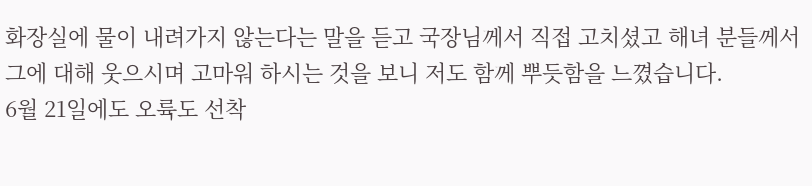화장실에 물이 내려가지 않는다는 말을 듣고 국장님께서 직접 고치셨고 해녀 분들께서 그에 대해 웃으시며 고마워 하시는 것을 보니 저도 함께 뿌듯함을 느꼈습니다.
6월 21일에도 오륙도 선착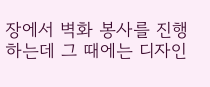장에서 벽화 봉사를 진행하는데 그 때에는 디자인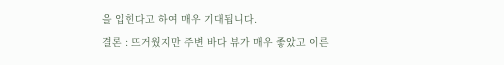을 입힌다고 하여 매우 기대됩니다.
결론 : 뜨거웠지만 주변 바다 뷰가 매우 좋았고 이른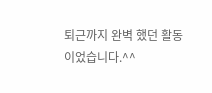퇴근까지 완벽 했던 활동이었습니다.^^